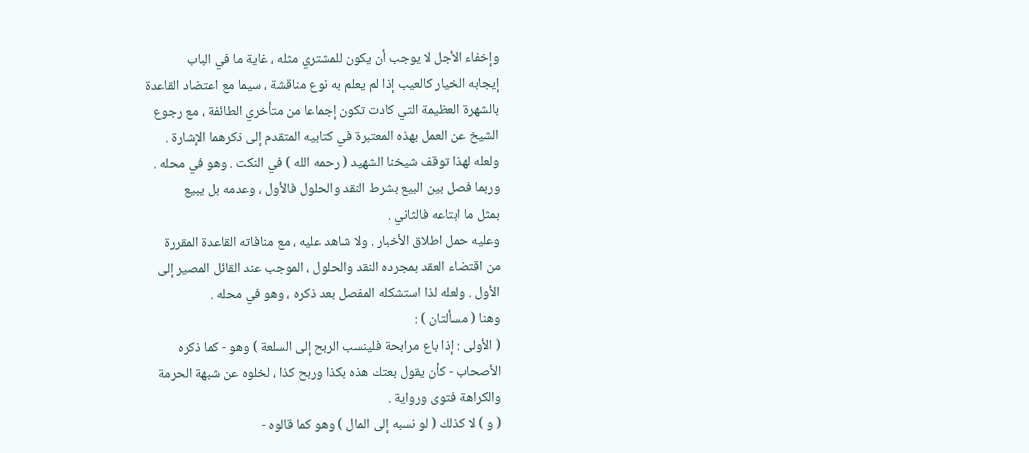وإخفاء الأجل لا يوجب أن يكون للمشتري مثله ، غاية ما في الباب
إيجابه الخيار كالعيب إذا لم يعلم به نوع مناقشة ، سيما مع اعتضاد القاعدة
بالشهرة العظيمة التي كادت تكون إجماعا من متأخري الطائفة ، مع رجوع
الشيخ عن العمل بهذه المعتبرة في كتابيه المتقدم إلى ذكرهما الإشارة .
ولعله لهذا توقف شيخنا الشهيد ( رحمه الله ) في النكت . وهو في محله .
وربما فصل بين البيع بشرط النقد والحلول فالأول ، وعدمه بل يبيع
بمثل ما ابتاعه فالثاني .
وعليه حمل اطلاق الأخبار . ولا شاهد عليه ، مع منافاته القاعدة المقررة
من اقتضاء العقد بمجرده النقد والحلول ، الموجب عند القائل المصير إلى
الأول . ولعله لذا استشكله المفصل بعد ذكره ، وهو في محله .
وهنا ( مسألتان ) :
( الأولى : إذا باع مرابحة فلينسب الربح إلى السلعة ) وهو - كما ذكره
الأصحاب - كأن يقول بعتك هذه بكذا وربح كذا ، لخلوه عن شبهة الحرمة
والكراهة فتوى ورواية .
( و ) لا كذلك ( لو نسبه إلى المال ) وهو كما قالوه -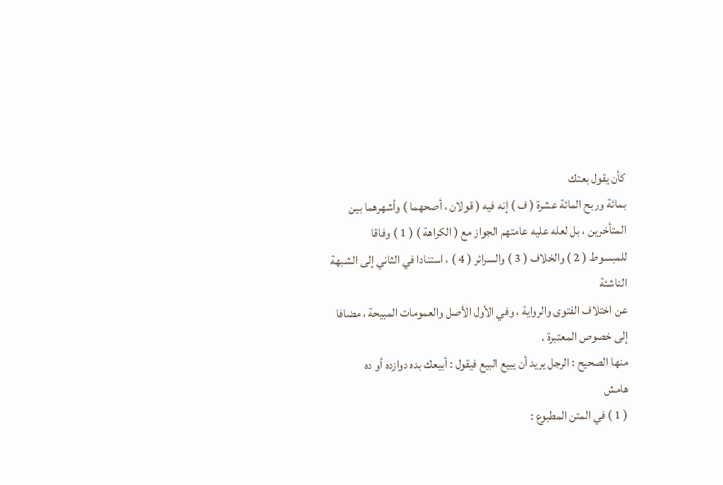كأن يقول بعتك
بمائة وربح المائة عشرة ( ف ) إنه فيه ( قولان ، أصحهما ) وأشهرهما بين
المتأخرين ، بل لعله عليه عامتهم الجواز مع ( الكراهة ) ( 1 ) وفاقا
للمبسوط ( 2 ) والخلاف ( 3 ) والسرائر ( 4 ) ، استنادا في الثاني إلى الشبهة الناشئة
عن اختلاف الفتوى والرواية ، وفي الأول الأصل والعمومات المبيحة ، مضافا
إلى خصوص المعتبرة .
منها الصحيح : الرجل يريد أن يبيع البيع فيقول : أبيعك بده دوازده أو ده
هامش
( 1 ) في المتن المطبوع :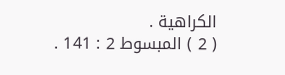الكراهية .
( 2 ) المبسوط 2 : 141 .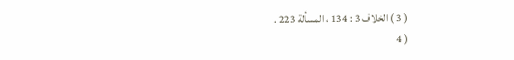( 3 ) الخلاف 3 : 134 ، المسألة 223 .
( 4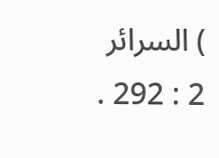) السرائر 2 : 292 .